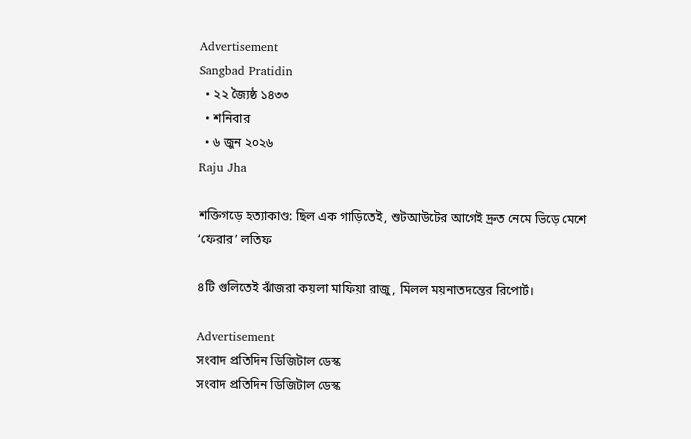Advertisement
Sangbad Pratidin
  • ২২ জ্যৈষ্ঠ ১৪৩৩
  • শনিবার
  • ৬ জুন ২০২৬
Raju Jha

শক্তিগড়ে হত্যাকাণ্ড: ছিল এক গাড়িতেই, শুটআউটের আগেই দ্রুত নেমে ভিড়ে মেশে ‘ফেরার’ লতিফ

৪টি গুলিতেই ঝাঁজরা কয়লা মাফিয়া রাজু, মিলল ময়নাতদন্তের রিপোর্ট।

Advertisement
সংবাদ প্রতিদিন ডিজিটাল ডেস্ক
সংবাদ প্রতিদিন ডিজিটাল ডেস্ক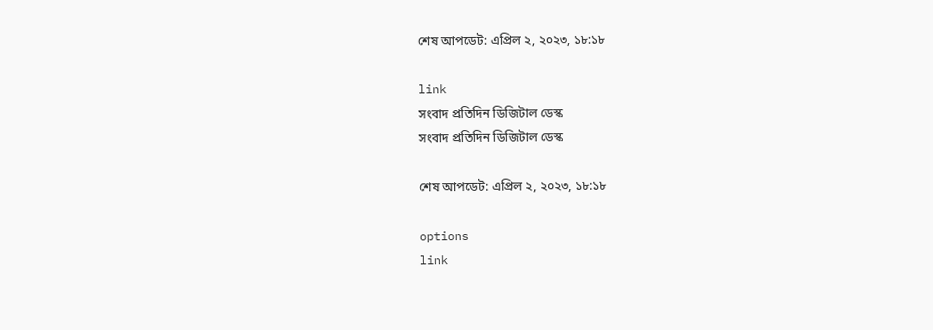শেষ আপডেট: এপ্রিল ২, ২০২৩, ১৮:১৮

link
সংবাদ প্রতিদিন ডিজিটাল ডেস্ক
সংবাদ প্রতিদিন ডিজিটাল ডেস্ক

শেষ আপডেট: এপ্রিল ২, ২০২৩, ১৮:১৮

options
link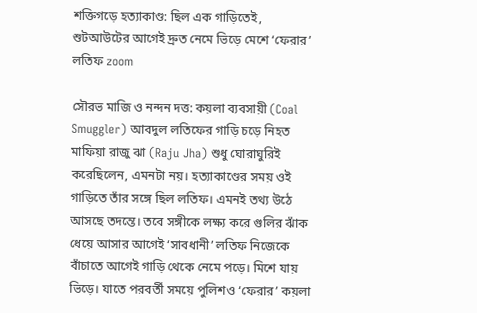শক্তিগড়ে হত্যাকাণ্ড: ছিল এক গাড়িতেই, শুটআউটের আগেই দ্রুত নেমে ভিড়ে মেশে ‘ফেরার’ লতিফ zoom

সৌরভ মাজি ও নন্দন দত্ত: কয়লা ব্যবসায়ী (Coal Smuggler) আবদুল লতিফের গাড়ি চড়ে নিহত মাফিয়া রাজু ঝা (Raju Jha) শুধু ঘোরাঘুরিই করেছিলেন, এমনটা নয়। হত্যাকাণ্ডের সময় ওই গাড়িতে তাঁর সঙ্গে ছিল লতিফ। এমনই তথ্য উঠে আসছে তদন্তে। তবে সঙ্গীকে লক্ষ্য করে গুলির ঝাঁক ধেয়ে আসার আগেই ‘সাবধানী’ লতিফ নিজেকে বাঁচাতে আগেই গাড়ি থেকে নেমে পড়ে। মিশে যায় ভিড়ে। যাতে পরবর্তী সময়ে পুলিশও ‘ফেরার’ কয়লা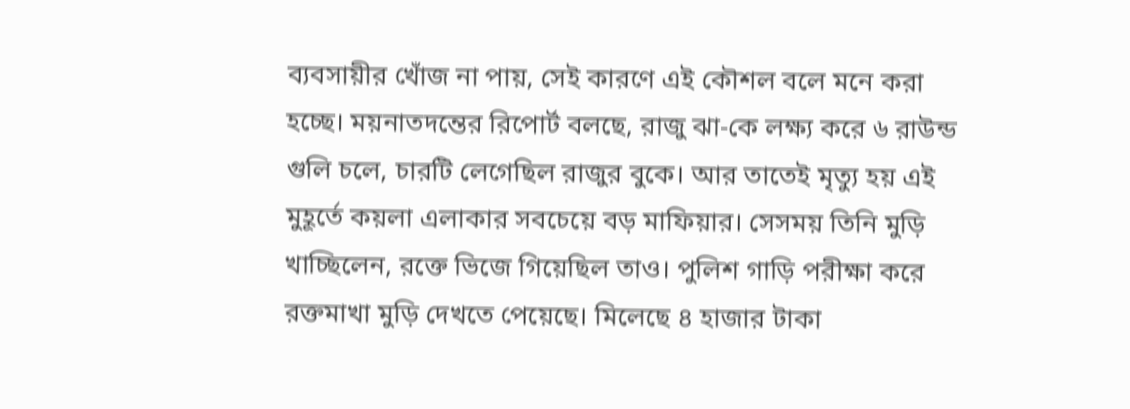ব্যবসায়ীর খোঁজ না পায়, সেই কারণে এই কৌশল বলে মনে করা হচ্ছে। ময়নাতদন্তের রিপোর্ট বলছে, রাজু ঝা-কে লক্ষ্য করে ৬ রাউন্ড গুলি চলে, চারটি লেগেছিল রাজুর বুকে। আর তাতেই মৃত্যু হয় এই মুহূর্তে কয়লা এলাকার সবচেয়ে বড় মাফিয়ার। সেসময় তিনি মুড়ি খাচ্ছিলেন, রক্তে ভিজে গিয়েছিল তাও। পুলিশ গাড়ি পরীক্ষা করে রক্তমাখা মুড়ি দেখতে পেয়েছে। মিলেছে ৪ হাজার টাকা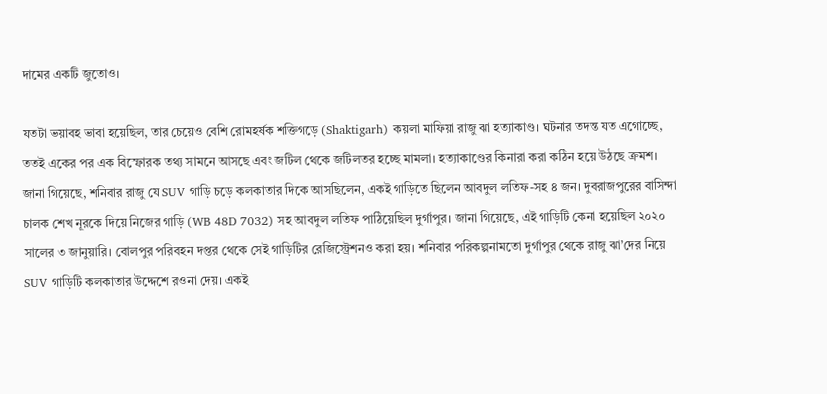দামের একটি জুতোও।

যতটা ভয়াবহ ভাবা হয়েছিল, তার চেয়েও বেশি রোমহর্ষক শক্তিগড়ে (Shaktigarh) কয়লা মাফিয়া রাজু ঝা হত্যাকাণ্ড। ঘটনার তদন্ত যত এগোচ্ছে, ততই একের পর এক বিস্ফোরক তথ্য সামনে আসছে এবং জটিল থেকে জটিলতর হচ্ছে মামলা। হত্যাকাণ্ডের কিনারা করা কঠিন হয়ে উঠছে ক্রমশ। জানা গিয়েছে, শনিবার রাজু যে SUV গাড়ি চড়ে কলকাতার দিকে আসছিলেন, একই গাড়িতে ছিলেন আবদুল লতিফ-সহ ৪ জন। দুবরাজপুরের বাসিন্দা চালক শেখ নূরকে দিয়ে নিজের গাড়ি (WB 48D 7032) সহ আবদুল লতিফ পাঠিয়েছিল দুর্গাপুর। জানা গিয়েছে, এই গাড়িটি কেনা হয়েছিল ২০২০ সালের ৩ জানুয়ারি। বোলপুর পরিবহন দপ্তর থেকে সেই গাড়িটির রেজিস্ট্রেশনও করা হয়। শনিবার পরিকল্পনামতো দুর্গাপুর থেকে রাজু ঝা’দের নিয়ে SUV গাড়িটি কলকাতার উদ্দেশে রওনা দেয়। একই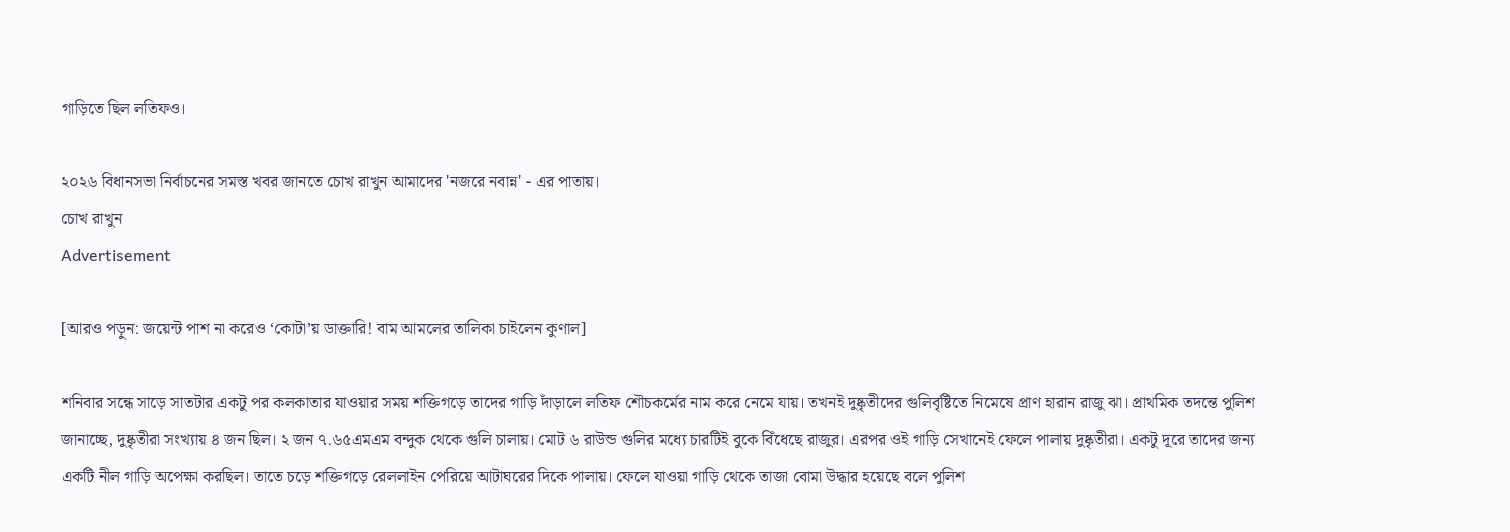গাড়িতে ছিল লতিফও।

২০২৬ বিধানসভা নির্বাচনের সমস্ত খবর জানতে চোখ রাখুন আমাদের 'নজরে নবান্ন' - এর পাতায়।
চোখ রাখুন
Advertisement

[আরও পড়ুন: জয়েন্ট পাশ না করেও ‘কোটা’য় ডাক্তারি! বাম আমলের তালিকা চাইলেন কুণাল]

শনিবার সন্ধে সাড়ে সাতটার একটু পর কলকাতার যাওয়ার সময় শক্তিগড়ে তাদের গাড়ি দাঁড়ালে লতিফ শৌচকর্মের নাম করে নেমে যায়। তখনই দুষ্কৃতীদের গুলিবৃষ্টিতে নিমেষে প্রাণ হারান রাজু ঝা। প্রাথমিক তদন্তে পুলিশ জানাচ্ছে, দুষ্কৃতীরা সংখ্যায় ৪ জন ছিল। ২ জন ৭.৬৫এমএম বন্দুক থেকে গুলি চালায়। মোট ৬ রাউন্ড গুলির মধ্যে চারটিই বুকে বিঁধেছে রাজুর। এরপর ওই গাড়ি সেখানেই ফেলে পালায় দুষ্কৃতীরা। একটু দূরে তাদের জন্য একটি নীল গাড়ি অপেক্ষা করছিল। তাতে চড়ে শক্তিগড়ে রেললাইন পেরিয়ে আটাঘরের দিকে পালায়। ফেলে যাওয়া গাড়ি থেকে তাজা বোমা উদ্ধার হয়েছে বলে পুলিশ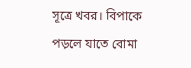সূত্রে খবর। বিপাকে পড়লে যাতে বোমা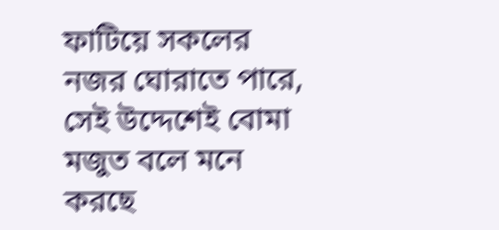ফাটিয়ে সকলের নজর ঘোরাতে পারে, সেই উদ্দেশেই বোমা মজুত বলে মনে করছে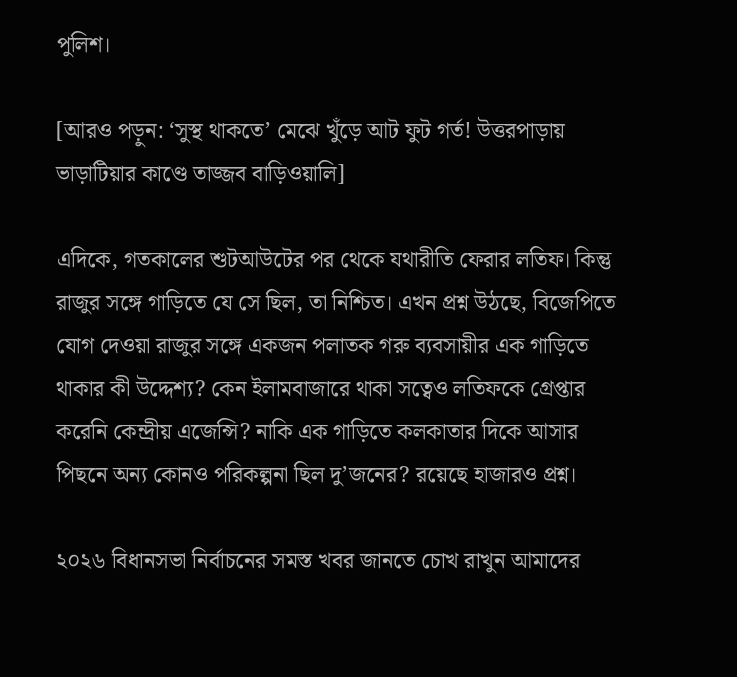পুলিশ।

[আরও পড়ুন: ‘সুস্থ থাকতে’ মেঝে খুঁড়ে আট ফুট গর্ত! উত্তরপাড়ায় ভাড়াটিয়ার কাণ্ডে তাজ্জব বাড়িওয়ালি]

এদিকে, গতকালের শুটআউটের পর থেকে যথারীতি ফেরার লতিফ। কিন্তু রাজুর সঙ্গে গাড়িতে যে সে ছিল, তা নিশ্চিত। এখন প্রশ্ন উঠছে, বিজেপিতে যোগ দেওয়া রাজুর সঙ্গে একজন পলাতক গরু ব্যবসায়ীর এক গাড়িতে থাকার কী উদ্দেশ্য? কেন ইলামবাজারে থাকা সত্বেও লতিফকে গ্রেপ্তার করেনি কেন্দ্রীয় এজেন্সি? নাকি এক গাড়িতে কলকাতার দিকে আসার পিছনে অন্য কোনও পরিকল্পনা ছিল দু’জনের? রয়েছে হাজারও প্রশ্ন।

২০২৬ বিধানসভা নির্বাচনের সমস্ত খবর জানতে চোখ রাখুন আমাদের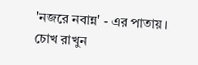'নজরে নবান্ন' - এর পাতায়।
চোখ রাখুন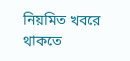নিয়মিত খবরে থাকতে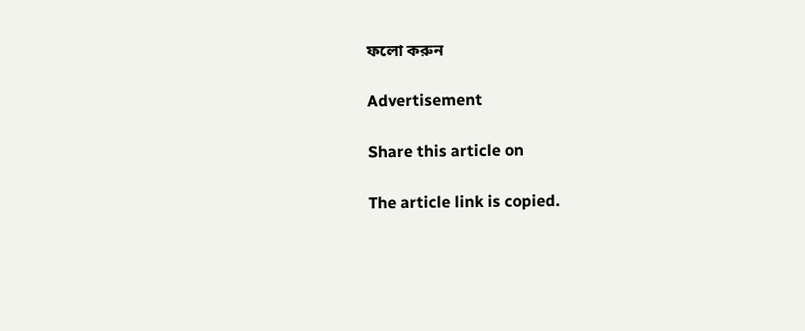ফলো করুন

Advertisement

Share this article on

The article link is copied.